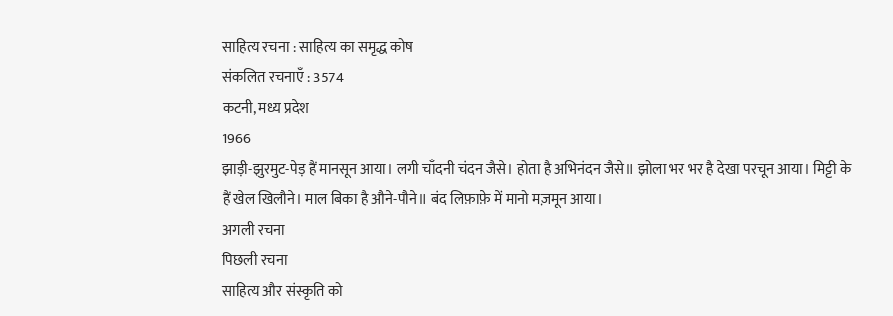साहित्य रचना : साहित्य का समृद्ध कोष
संकलित रचनाएँ : 3574
कटनी, मध्य प्रदेश
1966
झाड़ी-झुरमुट-पेड़ हैं मानसून आया। लगी चाँदनी चंदन जैसे। होता है अभिनंदन जैसे॥ झोला भर भर है देखा परचून आया। मिट्टी के हैं खेल खिलौने। माल बिका है औने-पौने॥ बंद लिफ़ाफ़े में मानो मज़मून आया।
अगली रचना
पिछली रचना
साहित्य और संस्कृति को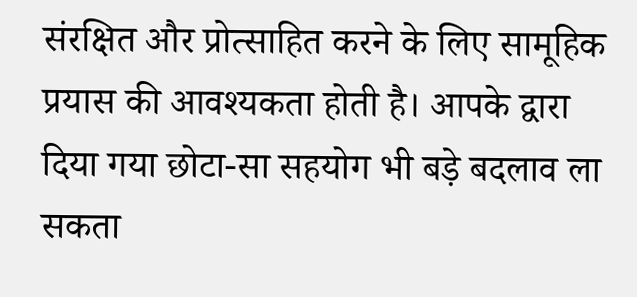संरक्षित और प्रोत्साहित करने के लिए सामूहिक प्रयास की आवश्यकता होती है। आपके द्वारा दिया गया छोटा-सा सहयोग भी बड़े बदलाव ला सकता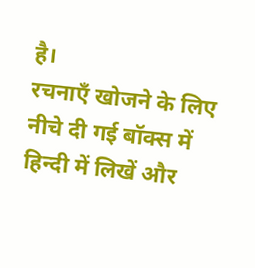है।
रचनाएँ खोजने के लिए नीचे दी गई बॉक्स में हिन्दी में लिखें और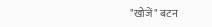"खोजें" बटन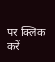पर क्लिक करें